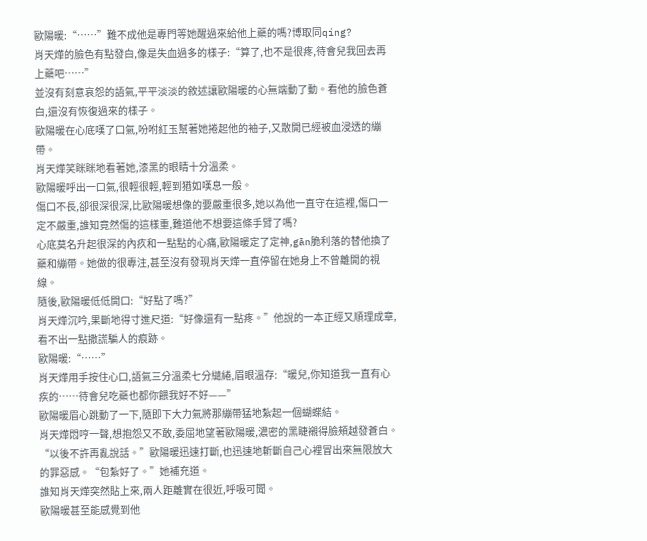歐陽暖:“……”難不成他是專門等她醒過來給他上藥的嗎?博取同qíng?
肖天燁的臉色有點發白,像是失血過多的樣子:“算了,也不是很疼,待會兒我回去再上藥吧……”
並沒有刻意哀怨的語氣,平平淡淡的敘述讓歐陽暖的心無端動了動。看他的臉色蒼白,還沒有恢復過來的樣子。
歐陽暖在心底嘆了口氣,吩咐紅玉幫著她捲起他的袖子,又散開已經被血浸透的繃帶。
肖天燁笑眯眯地看著她,漆黑的眼睛十分溫柔。
歐陽暖呼出一口氣,很輕很輕,輕到猶如嘆息一般。
傷口不長,卻很深很深,比歐陽暖想像的要嚴重很多,她以為他一直守在這裡,傷口一定不嚴重,誰知竟然傷的這樣重,難道他不想要這條手臂了嗎?
心底莫名升起很深的內疚和一點點的心痛,歐陽暖定了定神,gān脆利落的替他換了藥和繃帶。她做的很專注,甚至沒有發現肖天燁一直停留在她身上不曾離開的視線。
隨後,歐陽暖低低開口:“好點了嗎?”
肖天燁沉吟,果斷地得寸進尺道:“好像還有一點疼。”他說的一本正經又順理成章,看不出一點撒謊騙人的痕跡。
歐陽暖:“……”
肖天燁用手按住心口,語氣三分溫柔七分繾綣,眉眼溫存:“暖兒,你知道我一直有心疾的……待會兒吃藥也都你餵我好不好——”
歐陽暖眉心跳動了一下,隨即下大力氣將那繃帶猛地紮起一個蝴蝶結。
肖天燁悶哼一聲,想抱怨又不敢,委屈地望著歐陽暖,濃密的黑睫襯得臉頰越發蒼白。
“以後不許再亂說話。”歐陽暖迅速打斷,也迅速地斬斷自己心裡冒出來無限放大的罪惡感。“包紮好了。”她補充道。
誰知肖天燁突然貼上來,兩人距離實在很近,呼吸可聞。
歐陽暖甚至能感覺到他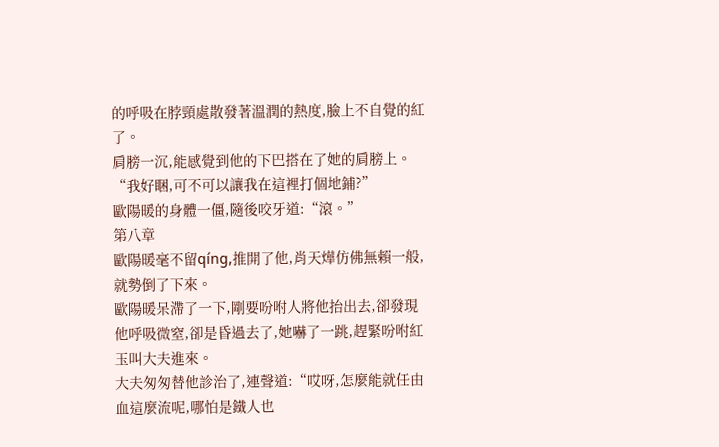的呼吸在脖頸處散發著溫潤的熱度,臉上不自覺的紅了。
肩膀一沉,能感覺到他的下巴搭在了她的肩膀上。
“我好睏,可不可以讓我在這裡打個地鋪?”
歐陽暖的身體一僵,隨後咬牙道:“滾。”
第八章
歐陽暖毫不留qíng,推開了他,肖天燁仿佛無賴一般,就勢倒了下來。
歐陽暖呆滯了一下,剛要吩咐人將他抬出去,卻發現他呼吸微窒,卻是昏過去了,她嚇了一跳,趕緊吩咐紅玉叫大夫進來。
大夫匆匆替他診治了,連聲道:“哎呀,怎麼能就任由血這麼流呢,哪怕是鐵人也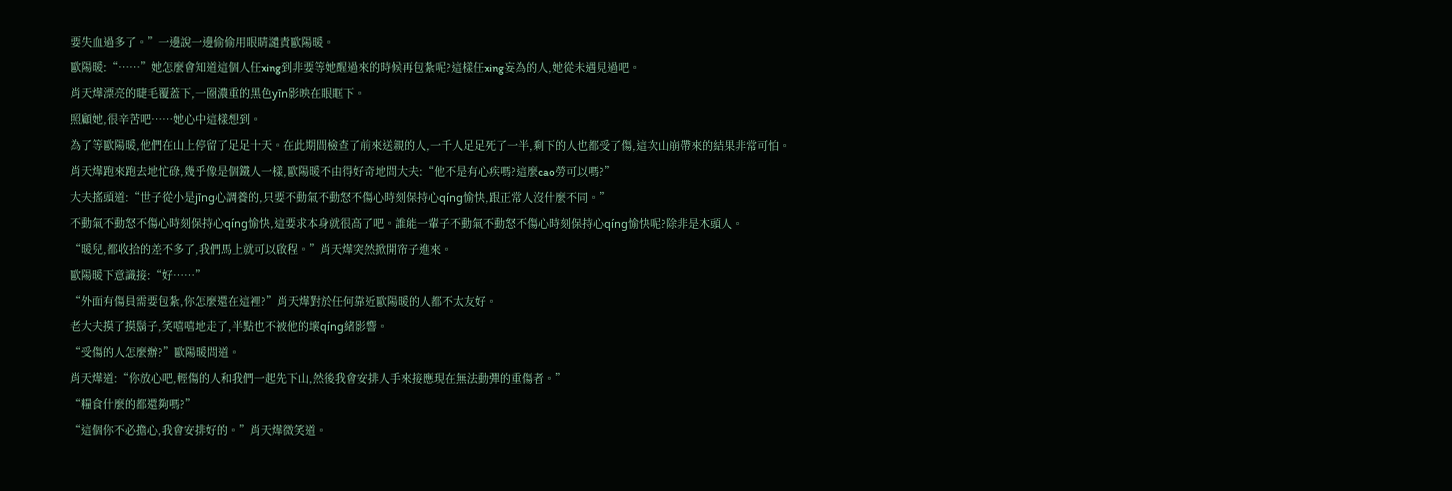要失血過多了。”一邊說一邊偷偷用眼睛譴責歐陽暖。
歐陽暖:“……”她怎麼會知道這個人任xing到非要等她醒過來的時候再包紮呢?這樣任xing妄為的人,她從未遇見過吧。
肖天燁漂亮的睫毛覆蓋下,一圈濃重的黑色yīn影映在眼眶下。
照顧她,很辛苦吧……她心中這樣想到。
為了等歐陽暖,他們在山上停留了足足十天。在此期間檢查了前來送親的人,一千人足足死了一半,剩下的人也都受了傷,這次山崩帶來的結果非常可怕。
肖天燁跑來跑去地忙碌,幾乎像是個鐵人一樣,歐陽暖不由得好奇地問大夫:“他不是有心疾嗎?這麼cao勞可以嗎?”
大夫搖頭道:“世子從小是jīng心調養的,只要不動氣不動怒不傷心時刻保持心qíng愉快,跟正常人沒什麼不同。”
不動氣不動怒不傷心時刻保持心qíng愉快,這要求本身就很高了吧。誰能一輩子不動氣不動怒不傷心時刻保持心qíng愉快呢?除非是木頭人。
“暖兒,都收拾的差不多了,我們馬上就可以啟程。”肖天燁突然掀開帘子進來。
歐陽暖下意識接:“好……”
“外面有傷員需要包紮,你怎麼還在這裡?”肖天燁對於任何靠近歐陽暖的人都不太友好。
老大夫摸了摸鬍子,笑嘻嘻地走了,半點也不被他的壞qíng緒影響。
“受傷的人怎麼辦?”歐陽暖問道。
肖天燁道:“你放心吧,輕傷的人和我們一起先下山,然後我會安排人手來接應現在無法動彈的重傷者。”
“糧食什麼的都還夠嗎?”
“這個你不必擔心,我會安排好的。”肖天燁微笑道。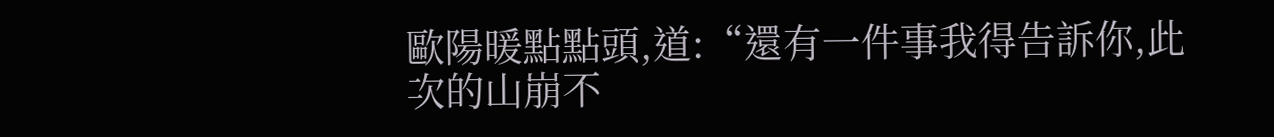歐陽暖點點頭,道:“還有一件事我得告訴你,此次的山崩不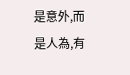是意外,而是人為,有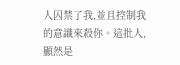人囚禁了我,並且控制我的意識來殺你。這批人,顯然是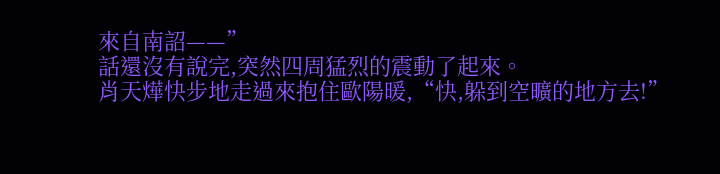來自南詔——”
話還沒有說完,突然四周猛烈的震動了起來。
肖天燁快步地走過來抱住歐陽暖,“快,躲到空曠的地方去!”